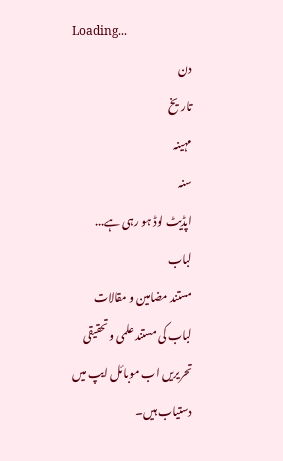Loading...
دن
تاریخ
مہینہ
سنہ
اپڈیٹ لوڈ ہو رہی ہے...
لباب
مستند مضامین و مقالات
لباب کی مستند علمی و تحقیقی تحریریں اب موبائل ایپ میں دستیاب ہیں۔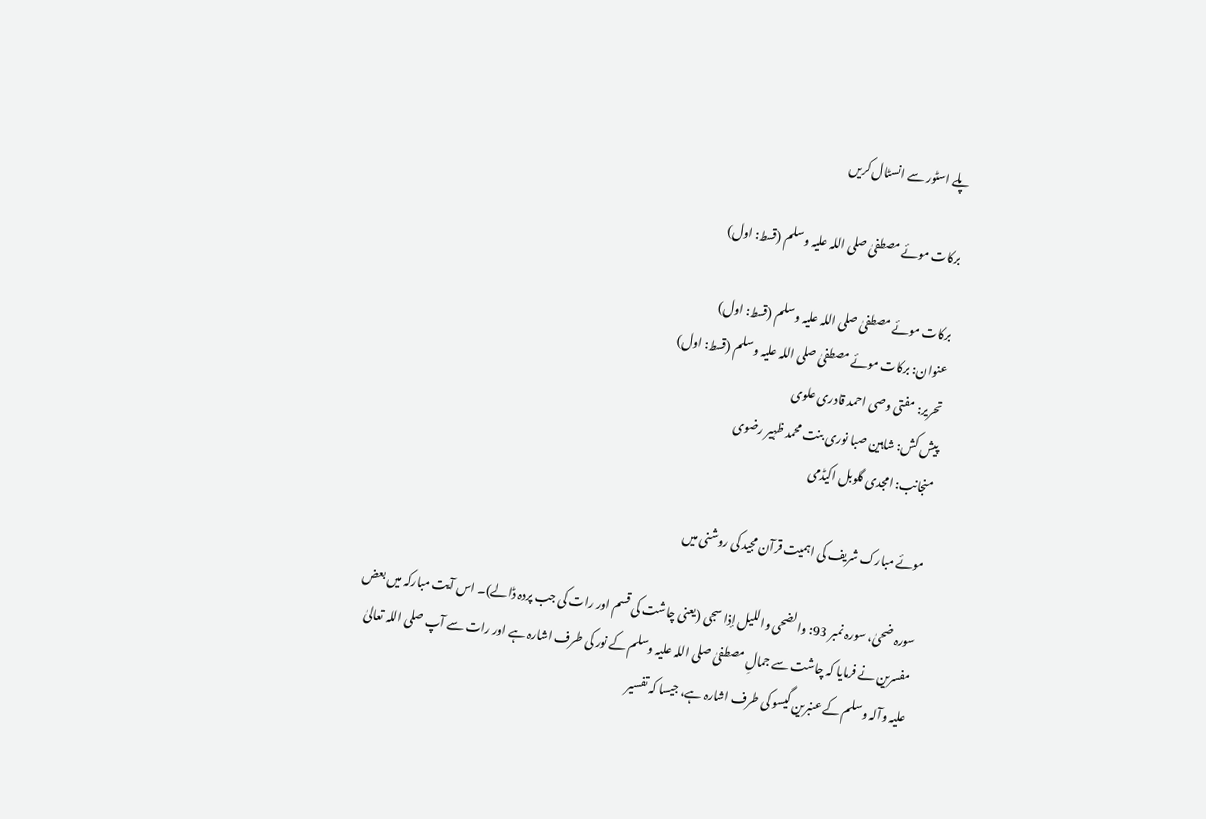پلے اسٹور سے انسٹال کریں

برکات موئے مصطفیٰ صلی اللہ علیہ وسلم (قسط: اول)

برکات موئے مصطفیٰ صلی اللہ علیہ وسلم (قسط: اول)
عنوان: برکات موئے مصطفیٰ صلی اللہ علیہ وسلم (قسط: اول)
تحریر: مفتی وصی احمد قادری علوی
پیش کش: شاہین صبا نوری بنت محمد ظہیر رضوی
منجانب: امجدی گلوبل اکیڈمی

موئے مبارک شریف کی اہمیت قرآن مجید کی روشنی میں

سورہ ضحیٰ، سورہ نمبر 93: والضحى والليل إذا سجى (یعنی چاشت کی قسم اور رات کی جب پردہ ڈالے)۔ اس آیت مبارکہ میں بعض مفسرین نے فرمایا کہ چاشت سے جمالِ مصطفیٰ صلی اللہ علیہ وسلم کے نور کی طرف اشارہ ہے اور رات سے آپ صلی اللہ تعالیٰ علیہ وآلہ وسلم کے عنبرین گیسو کی طرف اشارہ ہے، جیسا کہ تفسیر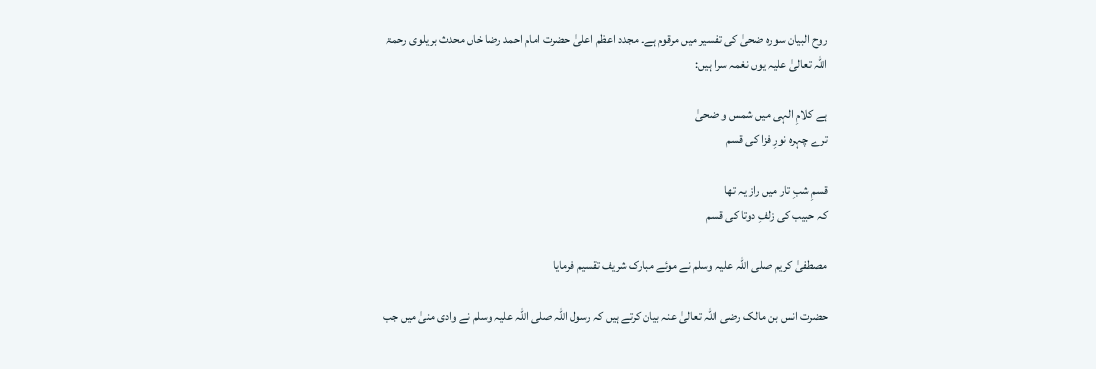روح البیان سورہ ضحیٰ کی تفسیر میں مرقوم ہے۔ مجدد اعظم اعلیٰ حضرت امام احمد رضا خاں محدث بریلوی رحمۃ اللہ تعالیٰ علیہ یوں نغمہ سرا ہیں:

ہے کلامِ الہی میں شمس و ضحیٰ
ترے چہرہ نورِ فزا کی قسم

قسمِ شبِ تار میں راز یہ تھا
کہ حبیب کی زلفِ دوتا کی قسم

مصطفیٰ کریم صلی اللہ علیہ وسلم نے موئے مبارک شریف تقسیم فرمایا

حضرت انس بن مالک رضی اللہ تعالیٰ عنہ بیان کرتے ہیں کہ رسول اللہ صلی اللہ علیہ وسلم نے وادی منیٰ میں جب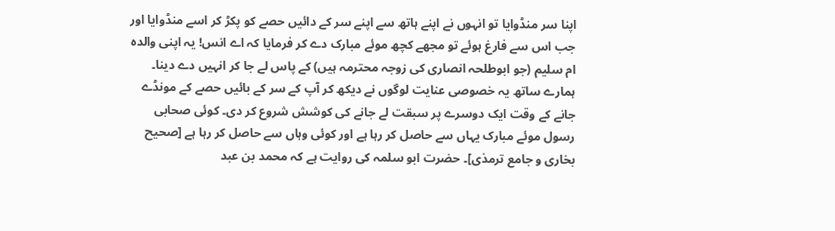اپنا سر منڈوایا تو انہوں نے اپنے ہاتھ سے اپنے سر کے دائیں حصے کو پکڑ کر اسے منڈوایا اور جب اس سے فارغ ہوئے تو مجھے کچھ موئے مبارک دے کر فرمایا کہ اے انس! یہ اپنی والدہ ام سلیم (جو ابوطلحہ انصاری کی زوجہ محترمہ ہیں) کے پاس لے جا کر انہیں دے دینا۔ ہمارے ساتھ یہ خصوصی عنایت لوگوں نے دیکھ کر آپ کے سر کے بائیں حصے کے مونڈے جانے کے وقت ایک دوسرے پر سبقت لے جانے کی کوشش شروع کر دی۔ کوئی صحابی رسول موئے مبارک یہاں سے حاصل کر رہا ہے اور کوئی وہاں سے حاصل کر رہا ہے [صحیح بخاری و جامع ترمذی]۔ حضرت ابو سلمہ کی روایت ہے کہ محمد بن عبد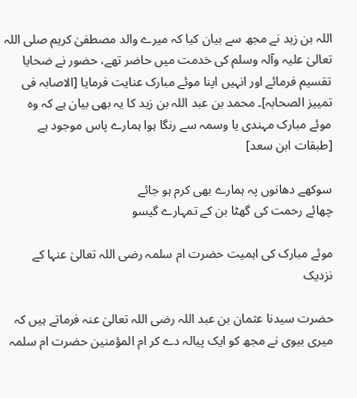اللہ بن زید نے مجھ سے بیان کیا کہ میرے والد مصطفیٰ کریم صلی اللہ تعالیٰ علیہ وآلہ وسلم کی خدمت میں حاضر تھے، حضور نے ضحایا تقسیم فرمائے اور انہیں اپنا موئے مبارک عنایت فرمایا [الاصابہ فی تمییز الصحابہ]۔ محمد بن عبد اللہ بن زید کا یہ بھی بیان ہے کہ وہ موئے مبارک مہندی یا وسمہ سے رنگا ہوا ہمارے پاس موجود ہے [طبقات ابن سعد]

سوکھے دھانوں پہ ہمارے بھی کرم ہو جائے
چھائے رحمت کی گھٹا بن کے تمہارے گیسو

موئے مبارک کی اہمیت حضرت ام سلمہ رضی اللہ تعالیٰ عنہا کے نزدیک

حضرت سیدنا عثمان بن عبد اللہ رضی اللہ تعالیٰ عنہ فرماتے ہیں کہ میری بیوی نے مجھ کو ایک پیالہ دے کر ام المؤمنین حضرت ام سلمہ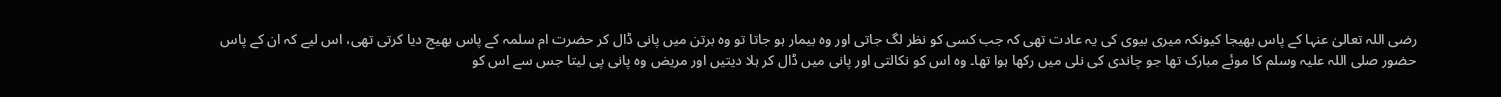رضی اللہ تعالیٰ عنہا کے پاس بھیجا کیونکہ میری بیوی کی یہ عادت تھی کہ جب کسی کو نظر لگ جاتی اور وہ بیمار ہو جاتا تو وہ برتن میں پانی ڈال کر حضرت ام سلمہ کے پاس بھیج دیا کرتی تھی، اس لیے کہ ان کے پاس حضور صلی اللہ علیہ وسلم کا موئے مبارک تھا جو چاندی کی نلی میں رکھا ہوا تھا۔ وہ اس کو نکالتی اور پانی میں ڈال کر ہلا دیتیں اور مریض وہ پانی پی لیتا جس سے اس کو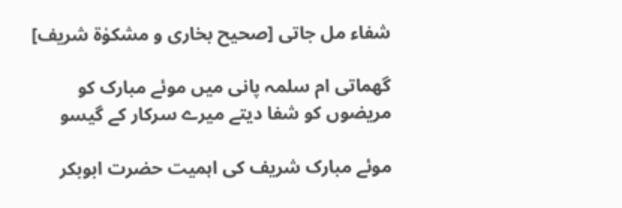شفاء مل جاتی [صحیح بخاری و مشکوٰۃ شریف]

گھماتی ام سلمہ پانی میں موئے مبارک کو
مریضوں کو شفا دیتے میرے سرکار کے گیسو

موئے مبارک شریف کی اہمیت حضرت ابوبکر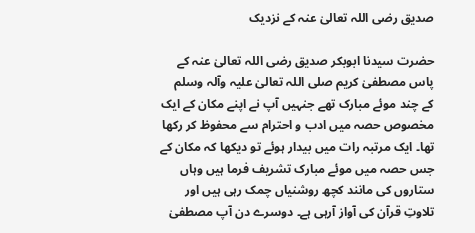صدیق رضی اللہ تعالیٰ عنہ کے نزدیک

حضرت سیدنا ابوبکر صدیق رضی اللہ تعالیٰ عنہ کے پاس مصطفیٰ کریم صلی اللہ تعالیٰ علیہ وآلہ وسلم کے چند موئے مبارک تھے جنہیں آپ نے اپنے مکان کے ایک مخصوص حصہ میں ادب و احترام سے محفوظ کر رکھا تھا۔ ایک مرتبہ رات میں بیدار ہوئے تو دیکھا کہ مکان کے جس حصہ میں موئے مبارک تشریف فرما ہیں وہاں ستاروں کی مانند کچھ روشنیاں چمک رہی ہیں اور تلاوتِ قرآن کی آواز آرہی ہے۔ دوسرے دن آپ مصطفیٰ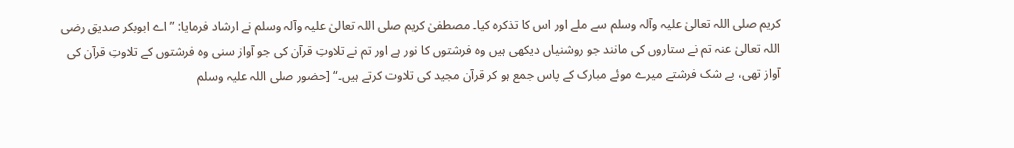کریم صلی اللہ تعالیٰ علیہ وآلہ وسلم سے ملے اور اس کا تذکرہ کیا۔ مصطفیٰ کریم صلی اللہ تعالیٰ علیہ وآلہ وسلم نے ارشاد فرمایا: ”اے ابوبکر صدیق رضی اللہ تعالیٰ عنہ تم نے ستاروں کی مانند جو روشنیاں دیکھی ہیں وہ فرشتوں کا نور ہے اور تم نے تلاوتِ قرآن کی جو آواز سنی وہ فرشتوں کے تلاوتِ قرآن کی آواز تھی، بے شک فرشتے میرے موئے مبارک کے پاس جمع ہو کر قرآن مجید کی تلاوت کرتے ہیں۔“ [حضور صلی اللہ علیہ وسلم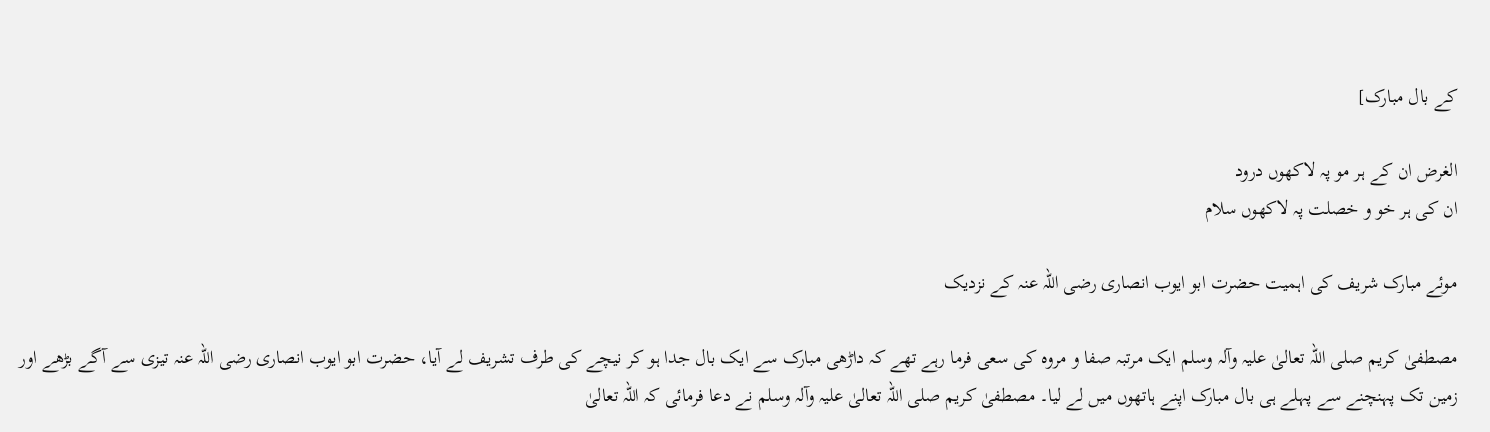کے بال مبارک]

الغرض ان کے ہر مو پہ لاکھوں درود
ان کی ہر خو و خصلت پہ لاکھوں سلام

موئے مبارک شریف کی اہمیت حضرت ابو ایوب انصاری رضی اللہ عنہ کے نزدیک

مصطفیٰ کریم صلی اللہ تعالیٰ علیہ وآلہ وسلم ایک مرتبہ صفا و مروہ کی سعی فرما رہے تھے کہ داڑھی مبارک سے ایک بال جدا ہو کر نیچے کی طرف تشریف لے آیا، حضرت ابو ایوب انصاری رضی اللہ عنہ تیزی سے آگے بڑھے اور زمین تک پہنچنے سے پہلے ہی بال مبارک اپنے ہاتھوں میں لے لیا۔ مصطفیٰ کریم صلی اللہ تعالیٰ علیہ وآلہ وسلم نے دعا فرمائی کہ اللہ تعالیٰ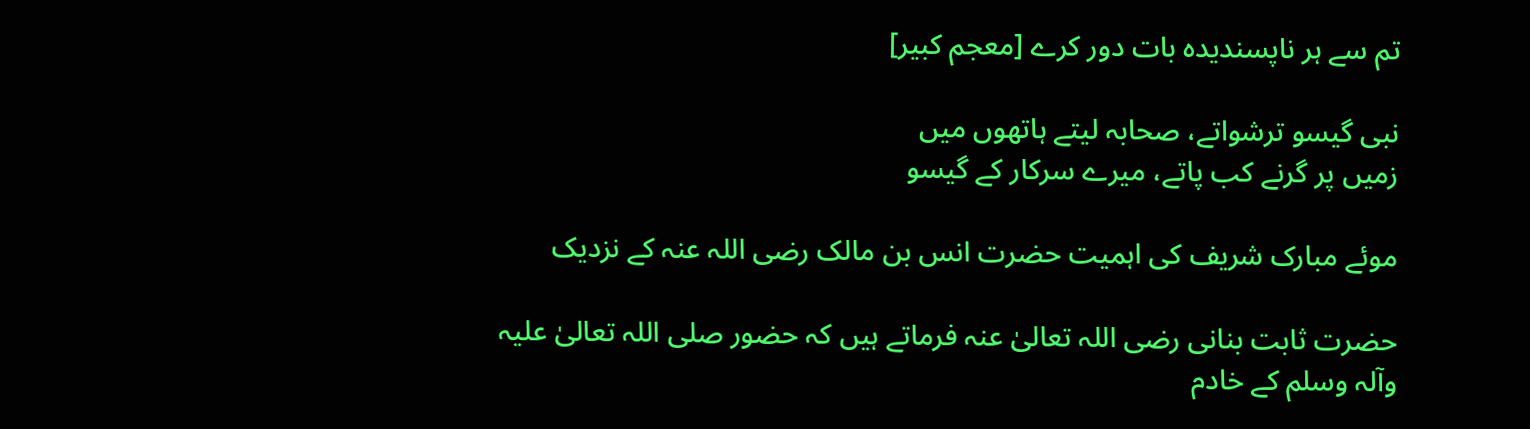تم سے ہر ناپسندیدہ بات دور کرے [معجم کبیر]

نبی گیسو ترشواتے، صحابہ لیتے ہاتھوں میں
زمیں پر گرنے کب پاتے، میرے سرکار کے گیسو

موئے مبارک شریف کی اہمیت حضرت انس بن مالک رضی اللہ عنہ کے نزدیک

حضرت ثابت بنانی رضی اللہ تعالیٰ عنہ فرماتے ہیں کہ حضور صلی اللہ تعالیٰ علیہ وآلہ وسلم کے خادم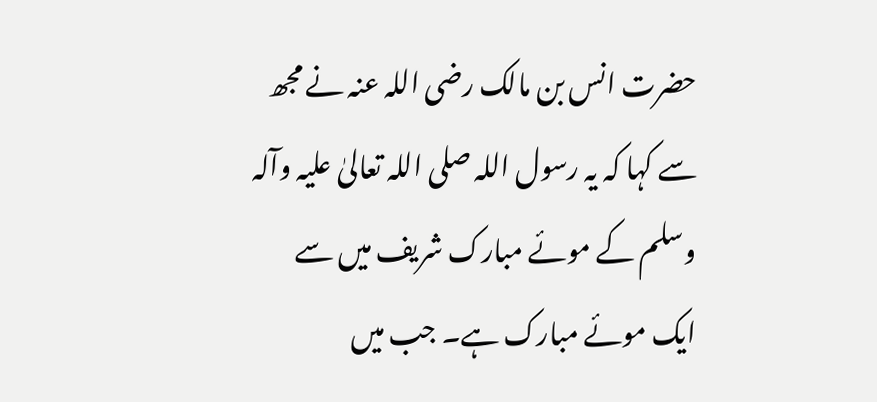حضرت انس بن مالک رضی اللہ عنہ نے مجھ سے کہا کہ یہ رسول اللہ صلی اللہ تعالیٰ علیہ وآلہ وسلم کے موئے مبارک شریف میں سے ایک موئے مبارک ہے۔ جب میں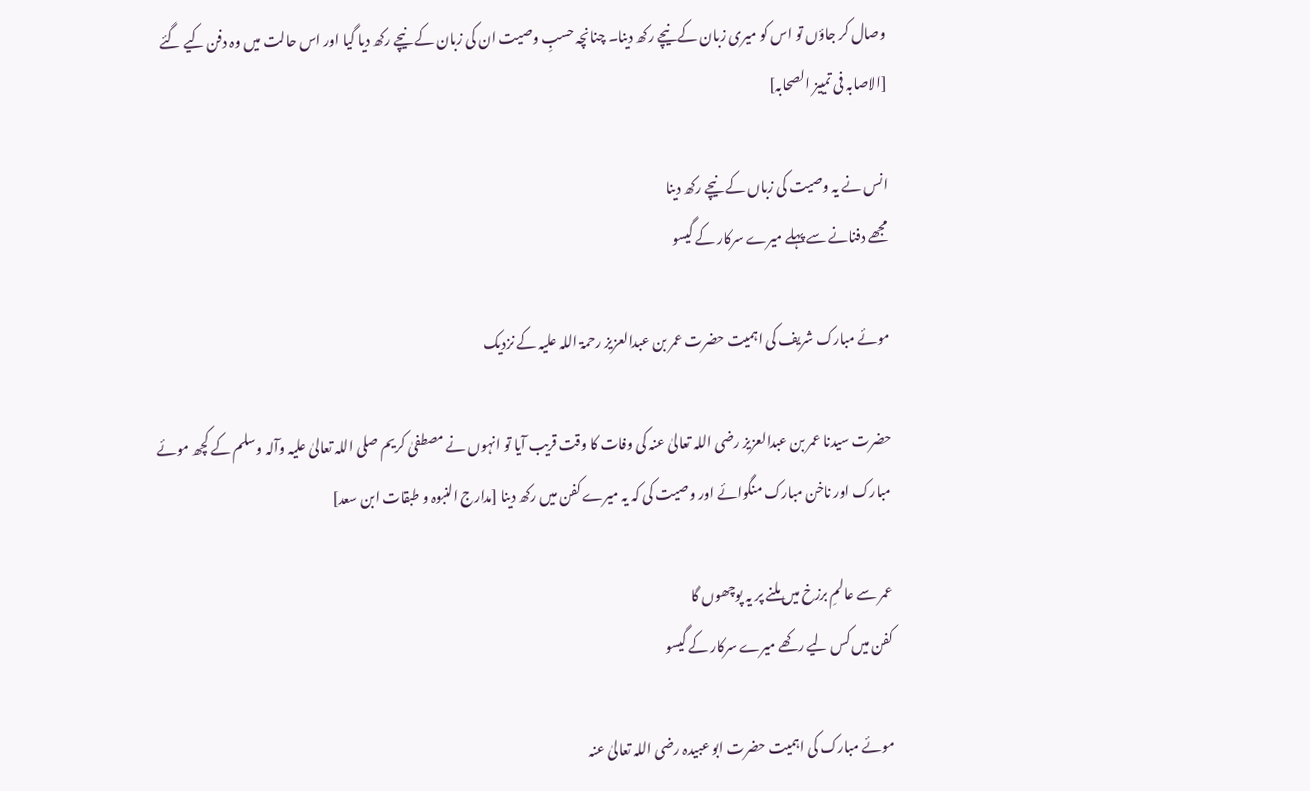وصال کر جاؤں تو اس کو میری زبان کے نیچے رکھ دینا۔ چنانچہ حسبِ وصیت ان کی زبان کے نیچے رکھ دیا گیا اور اس حالت میں وہ دفن کیے گئے [الاصابہ فی تمییز الصحابہ]

انس نے یہ وصیت کی زباں کے نیچے رکھ دینا
مجھے دفنانے سے پہلے میرے سرکار کے گیسو

موئے مبارک شریف کی اہمیت حضرت عمر بن عبدالعزیز رحمۃ اللہ علیہ کے نزدیک

حضرت سیدنا عمر بن عبدالعزیز رضی اللہ تعالیٰ عنہ کی وفات کا وقت قریب آیا تو انہوں نے مصطفیٰ کریم صلی اللہ تعالیٰ علیہ وآلہ وسلم کے کچھ موئے مبارک اور ناخن مبارک منگوائے اور وصیت کی کہ یہ میرے کفن میں رکھ دینا [مدارج النبوہ و طبقات ابن سعد]

عمر سے عالمِ برزخ میں ملنے پر یہ پوچھوں گا
کفن میں کس لیے رکھے میرے سرکار کے گیسو

موئے مبارک کی اہمیت حضرت ابو عبیدہ رضی اللہ تعالیٰ عنہ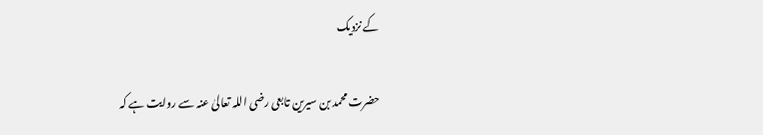کے نزدیک

حضرت محمد بن سیرین تابعی رضی اللہ تعالیٰ عنہ سے روایت ہے کہ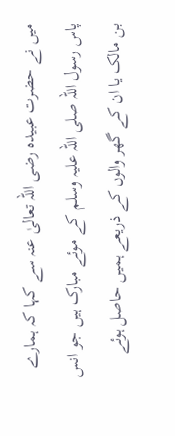میں نے حضرت عبیدہ رضی اللہ تعالیٰ عنہ سے کہا کہ ہمارے پاس رسول اللہ صلی اللہ علیہ وسلم کے موئے مبارک ہیں جو انس بن مالک یا ان کے گھر والوں کے ذریعے ہمیں حاصل ہوئے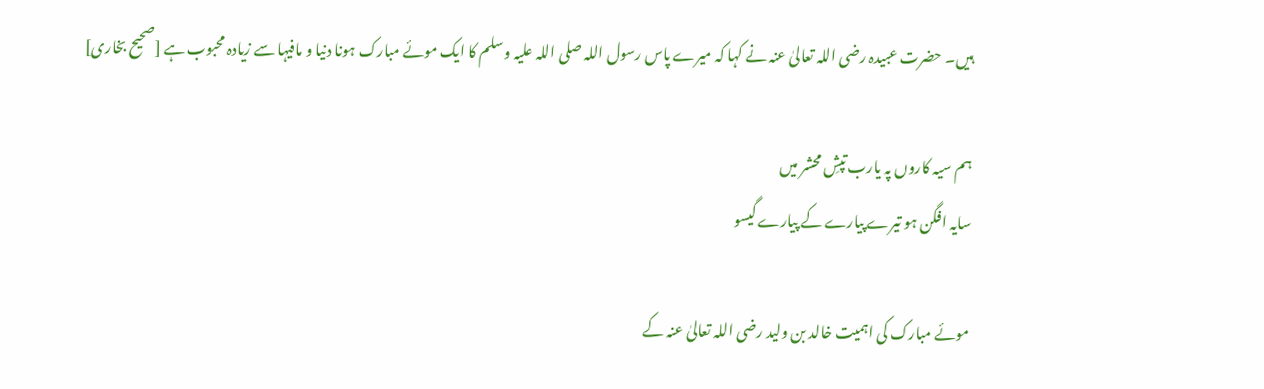ہیں۔ حضرت عبیدہ رضی اللہ تعالیٰ عنہ نے کہا کہ میرے پاس رسول اللہ صلی اللہ علیہ وسلم کا ایک موئے مبارک ہونا دنیا و مافیہا سے زیادہ محبوب ہے [صحیح بخاری]

ہم سیہ کاروں پہ یارب تپشِ محشر میں
سایہ افگن ہو تیرے پیارے کے پیارے گیسو

موئے مبارک کی اہمیت خالد بن ولید رضی اللہ تعالیٰ عنہ کے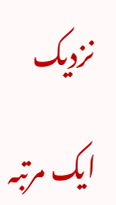نزدیک

ایک مرتبہ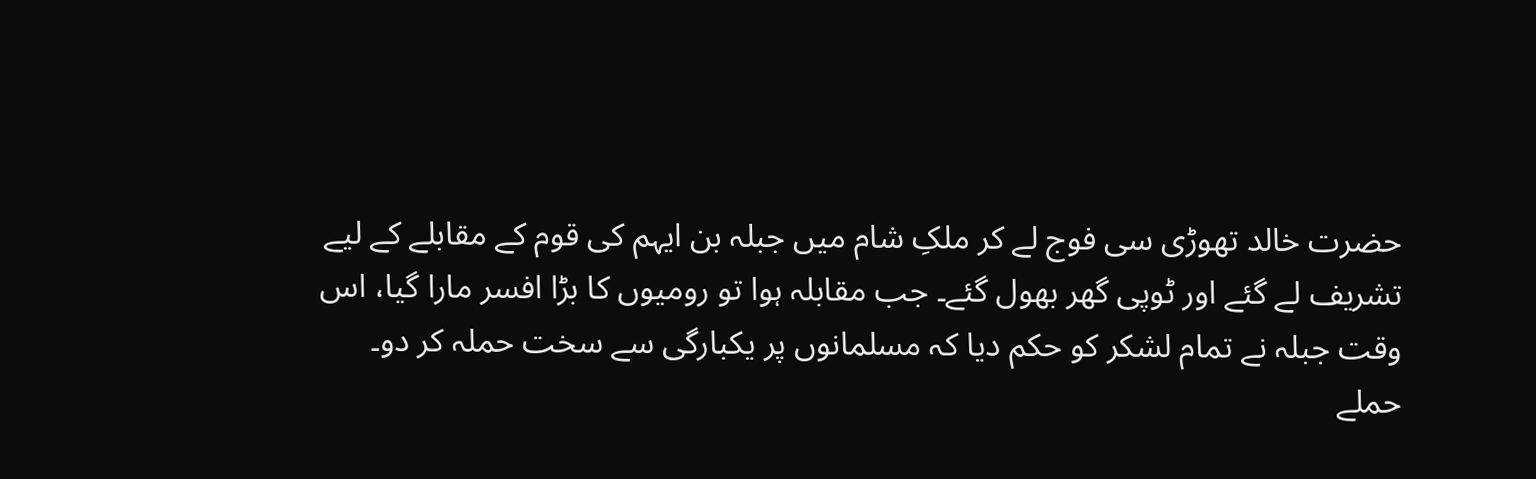حضرت خالد تھوڑی سی فوج لے کر ملکِ شام میں جبلہ بن ایہم کی قوم کے مقابلے کے لیے تشریف لے گئے اور ٹوپی گھر بھول گئے۔ جب مقابلہ ہوا تو رومیوں کا بڑا افسر مارا گیا، اس وقت جبلہ نے تمام لشکر کو حکم دیا کہ مسلمانوں پر یکبارگی سے سخت حملہ کر دو۔ حملے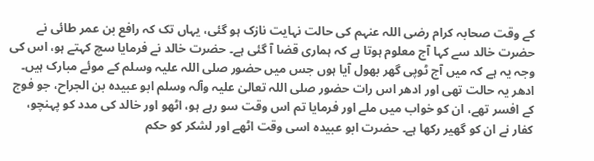کے وقت صحابہ کرام رضی اللہ عنہم کی حالت نہایت نازک ہو گئی، یہاں تک کہ رافع بن عمر طائی نے حضرت خالد سے کہا آج معلوم ہوتا ہے کہ ہماری قضا آ گئی ہے۔ حضرت خالد نے فرمایا سچ کہتے ہو، اس کی وجہ یہ ہے کہ میں آج ٹوپی گھر بھول آیا ہوں جس میں حضور صلی اللہ علیہ وسلم کے موئے مبارک ہیں۔ ادھر یہ حالت تھی اور ادھر اس رات حضور صلی اللہ تعالیٰ علیہ وآلہ وسلم ابو عبیدہ بن الجراح، جو فوج کے افسر تھے، ان کو خواب میں ملے اور فرمایا تم اس وقت سو رہے ہو، اٹھو اور خالد کی مدد کو پہنچو، کفار نے ان کو گھیر رکھا ہے۔ حضرت ابو عبیدہ اسی وقت اٹھے اور لشکر کو حکم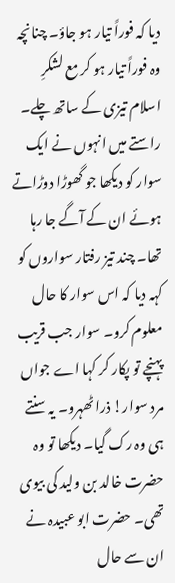دیا کہ فوراً تیار ہو جاؤ۔ چنانچہ وہ فوراً تیار ہو کر مع لشکرِ اسلام تیزی کے ساتھ چلے۔ راستے میں انہوں نے ایک سوار کو دیکھا جو گھوڑا دوڑاتے ہوئے ان کے آگے جا رہا تھا۔ چند تیز رفتار سواروں کو کہہ دیا کہ اس سوار کا حال معلوم کرو۔ سوار جب قریب پہنچے تو پکار کر کہا اے جواں مرد سوار! ذرا ٹھہرو۔ یہ سنتے ہی وہ رک گیا۔ دیکھا تو وہ حضرت خالد بن ولید کی بیوی تھی۔ حضرت ابو عبیدہ نے ان سے حال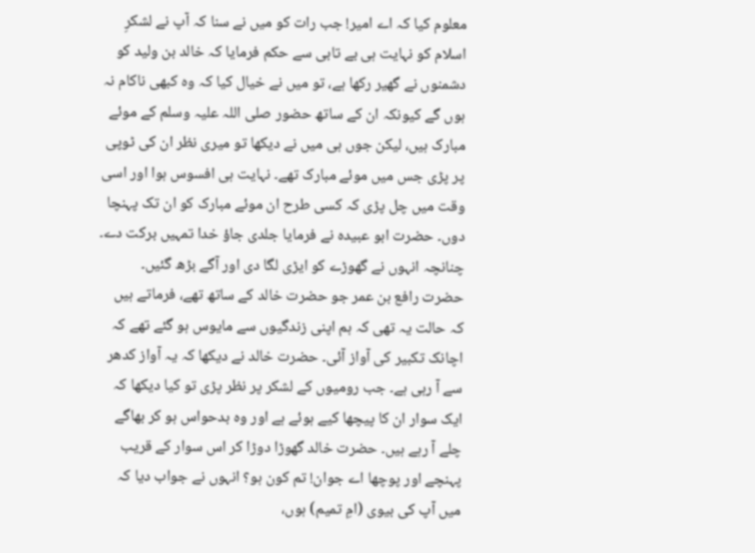معلوم کیا کہ اے امیر! جب رات کو میں نے سنا کہ آپ نے لشکرِ اسلام کو نہایت ہی بے تابی سے حکم فرمایا کہ خالد بن ولید کو دشمنوں نے گھیر رکھا ہے، تو میں نے خیال کیا کہ وہ کبھی ناکام نہ ہوں گے کیونکہ ان کے ساتھ حضور صلی اللہ علیہ وسلم کے موئے مبارک ہیں، لیکن جوں ہی میں نے دیکھا تو میری نظر ان کی ٹوپی پر پڑی جس میں موئے مبارک تھے۔ نہایت ہی افسوس ہوا اور اسی وقت میں چل پڑی کہ کسی طرح ان موئے مبارک کو ان تک پہنچا دوں۔ حضرت ابو عبیدہ نے فرمایا جلدی جاؤ خدا تمہیں برکت دے۔ چنانچہ انہوں نے گھوڑے کو ایڑی لگا دی اور آگے بڑھ گئیں۔ حضرت رافع بن عمر جو حضرت خالد کے ساتھ تھے، فرماتے ہیں کہ حالت یہ تھی کہ ہم اپنی زندگیوں سے مایوس ہو گئے تھے کہ اچانک تکبیر کی آواز آئی۔ حضرت خالد نے دیکھا کہ یہ آواز کدھر سے آ رہی ہے۔ جب رومیوں کے لشکر پر نظر پڑی تو کیا دیکھا کہ ایک سوار ان کا پیچھا کیے ہوئے ہے اور وہ بدحواس ہو کر بھاگے چلے آ رہے ہیں۔ حضرت خالد گھوڑا دوڑا کر اس سوار کے قریب پہنچے اور پوچھا اے جوان! تم کون ہو؟ انہوں نے جواب دیا کہ میں آپ کی بیوی (امِ تمیم) ہوں،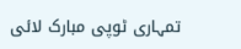تمہاری ٹوپی مبارک لائی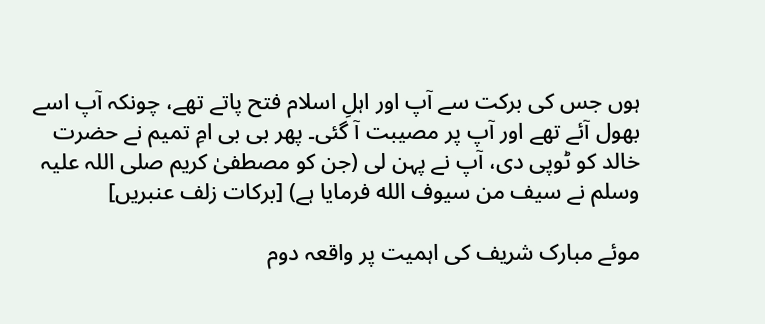ہوں جس کی برکت سے آپ اور اہلِ اسلام فتح پاتے تھے، چونکہ آپ اسے بھول آئے تھے اور آپ پر مصیبت آ گئی۔ پھر بی بی امِ تمیم نے حضرت خالد کو ٹوپی دی، آپ نے پہن لی (جن کو مصطفیٰ کریم صلی اللہ علیہ وسلم نے سيف من سيوف الله فرمایا ہے) [برکات زلف عنبریں]

موئے مبارک شریف کی اہمیت پر واقعہ دوم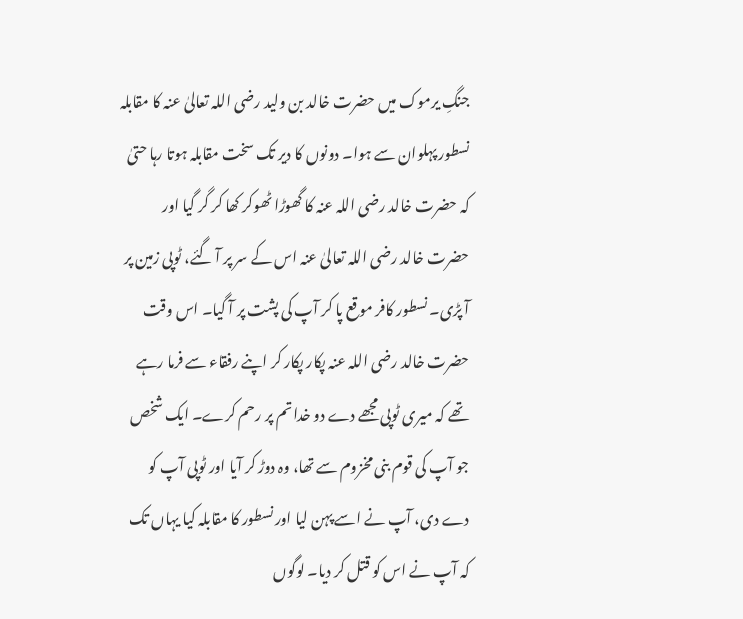جنگِ یرموک میں حضرت خالد بن ولید رضی اللہ تعالیٰ عنہ کا مقابلہ نسطور پہلوان سے ہوا۔ دونوں کا دیر تک سخت مقابلہ ہوتا رہا حتیٰ کہ حضرت خالد رضی اللہ عنہ کا گھوڑا ٹھوکر کھا کر گر گیا اور حضرت خالد رضی اللہ تعالیٰ عنہ اس کے سر پر آ گئے، ٹوپی زمین پر آ پڑی۔ نسطور کافر موقع پا کر آپ کی پشت پر آ گیا۔ اس وقت حضرت خالد رضی اللہ عنہ پکار پکار کر اپنے رفقاء سے فرما رہے تھے کہ میری ٹوپی مجھے دے دو خدا تم پر رحم کرے۔ ایک شخص جو آپ کی قوم بنی مخزوم سے تھا، وہ دوڑ کر آیا اور ٹوپی آپ کو دے دی، آپ نے اسے پہن لیا اور نسطور کا مقابلہ کیا یہاں تک کہ آپ نے اس کو قتل کر دیا۔ لوگوں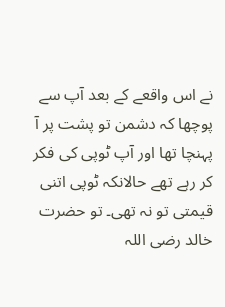نے اس واقعے کے بعد آپ سے پوچھا کہ دشمن تو پشت پر آ پہنچا تھا اور آپ ٹوپی کی فکر کر رہے تھے حالانکہ ٹوپی اتنی قیمتی تو نہ تھی۔ تو حضرت خالد رضی اللہ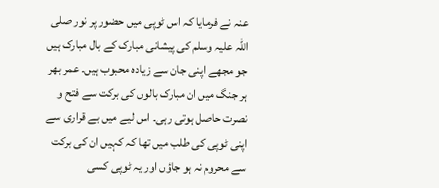عنہ نے فرمایا کہ اس ٹوپی میں حضور پر نور صلی اللہ علیہ وسلم کی پیشانی مبارک کے بال مبارک ہیں جو مجھے اپنی جان سے زیادہ محبوب ہیں۔ عمر بھر ہر جنگ میں ان مبارک بالوں کی برکت سے فتح و نصرت حاصل ہوتی رہی۔ اس لیے میں بے قراری سے اپنی ٹوپی کی طلب میں تھا کہ کہیں ان کی برکت سے محروم نہ ہو جاؤں اور یہ ٹوپی کسی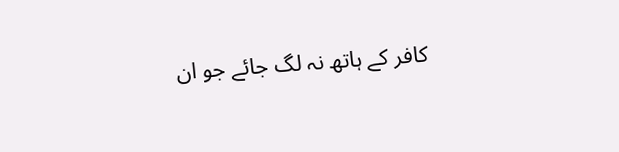کافر کے ہاتھ نہ لگ جائے جو ان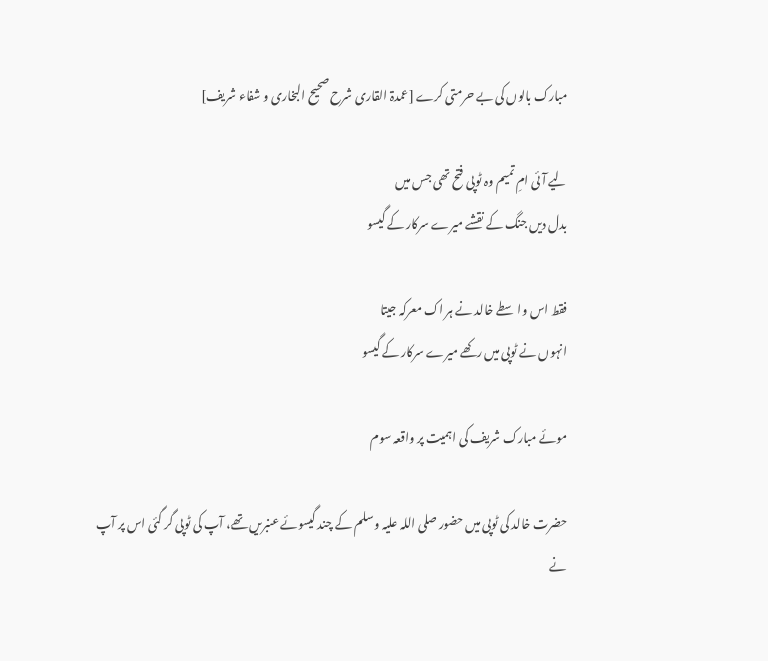مبارک بالوں کی بے حرمتی کرے [عمدۃ القاری شرح صحیح البخاری و شفاء شریف]

لیے آئی امِ تمیم وہ ٹوپی فتح تھی جس میں
بدل دیں جنگ کے نقشے میرے سرکار کے گیسو

فقط اس واسطے خالد نے ہر اک معرکہ جیتا
انہوں نے ٹوپی میں رکھے میرے سرکار کے گیسو

موئے مبارک شریف کی اہمیت پر واقعہ سوم

حضرت خالد کی ٹوپی میں حضور صلی اللہ علیہ وسلم کے چند گیسوئے عنبریں تھے، آپ کی ٹوپی گر گئی اس پر آپ نے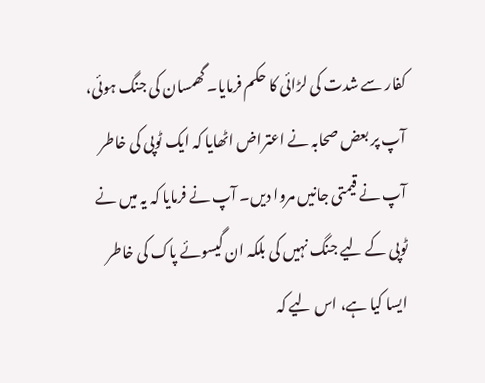کفار سے شدت کی لڑائی کا حکم فرمایا۔ گھمسان کی جنگ ہوئی، آپ پر بعض صحابہ نے اعتراض اٹھایا کہ ایک ٹوپی کی خاطر آپ نے قیمتی جانیں مروا دیں۔ آپ نے فرمایا کہ یہ میں نے ٹوپی کے لیے جنگ نہیں کی بلکہ ان گیسوئے پاک کی خاطر ایسا کیا ہے، اس لیے کہ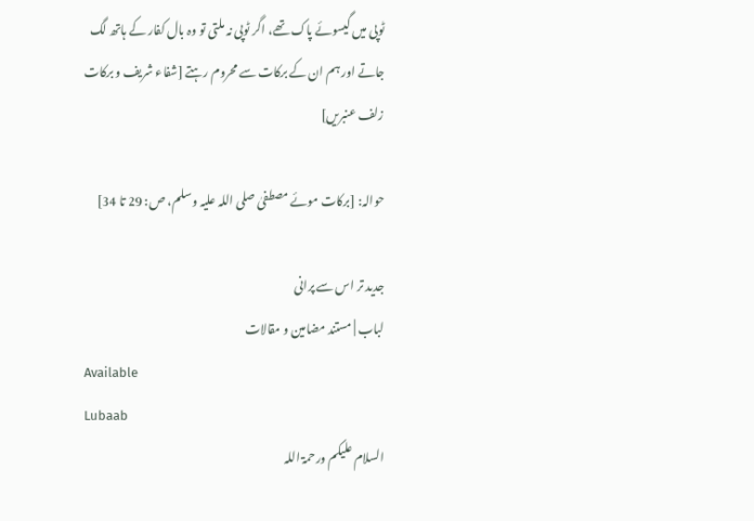ٹوپی میں گیسوئے پاک تھے، اگر ٹوپی نہ ملتی تو وہ بال کفار کے ہاتھ لگ جاتے اور ہم ان کے برکات سے محروم رہتے [شفاء شریف و برکات زلف عنبریں]

حوالہ: [برکات موئے مصطفیٰ صلی اللہ علیہ وسلم، ص: 29 تا 34]

جدید تر اس سے پرانی
لباب | مستند مضامین و مقالات
Available
Lubaab
السلام علیکم ورحمۃ اللہ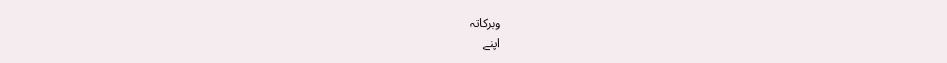وبرکاتہ
اپنے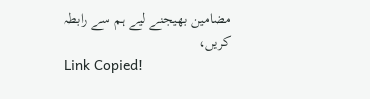مضامین بھیجنے لیے ہم سے رابطہ کریں،
Link Copied!